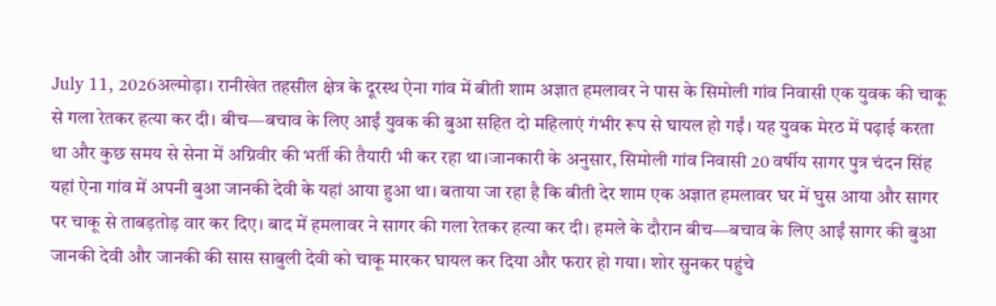July 11, 2026अल्मोड़ा। रानीखेत तहसील क्षेत्र के दूरस्थ ऐना गांव में बीती शाम अज्ञात हमलावर ने पास के सिमोली गांव निवासी एक युवक की चाकू से गला रेतकर हत्या कर दी। बीच—बचाव के लिए आईं युवक की बुआ सहित दो महिलाएं गंभीर रूप से घायल हो गईं। यह युवक मेरठ में पढ़ाई करता था और कुछ समय से सेना में अग्निवीर की भर्ती की तैयारी भी कर रहा था।जानकारी के अनुसार, सिमोली गांव निवासी 20 वर्षीय सागर पुत्र चंदन सिंह यहां ऐना गांव में अपनी बुआ जानकी देवी के यहां आया हुआ था। बताया जा रहा है कि बीती देर शाम एक अज्ञात हमलावर घर में घुस आया और सागर पर चाकू से ताबड़तोड़ वार कर दिए। बाद में हमलावर ने सागर की गला रेतकर हत्या कर दी। हमले के दौरान बीच—बचाव के लिए आईं सागर की बुआ जानकी देवी और जानकी की सास साबुली देवी को चाकू मारकर घायल कर दिया और फरार हो गया। शोर सुनकर पहुंचे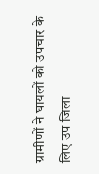ग्रामीणों ने घायलों को उपचार के लिए उप जिला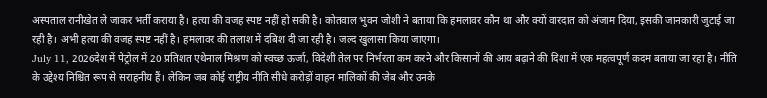अस्पताल रानीखेत ले जाकर भर्ती कराया है। हत्या की वजह स्पष्ट नहीं हो सकी है। कोतवाल भुवन जोशी ने बताया कि हमलावर कौन था और क्यों वारदात को अंजाम दिया, इसकी जानकारी जुटाई जा रही है। अभी हत्या की वजह स्पष्ट नहीं है। हमलावर की तलाश में दबिश दी जा रही है। जल्द खुलासा किया जाएगा।
July 11, 2026देश में पेट्रोल में 20 प्रतिशत एथेनाल मिश्रण को स्वच्छ ऊर्जा, विदेशी तेल पर निर्भरता कम करने और किसानों की आय बढ़ाने की दिशा में एक महत्वपूर्ण कदम बताया जा रहा है। नीति के उद्देश्य निश्चित रूप से सराहनीय हैं। लेकिन जब कोई राष्ट्रीय नीति सीधे करोड़ों वाहन मालिकों की जेब और उनके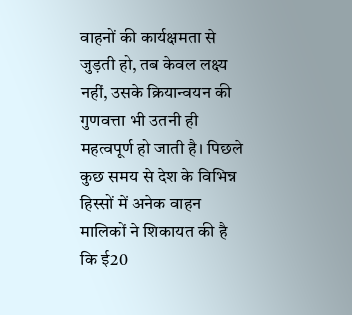वाहनों की कार्यक्षमता से जुड़ती हो, तब केवल लक्ष्य नहीं, उसके क्रियान्वयन की गुणवत्ता भी उतनी ही महत्वपूर्ण हो जाती है। पिछले कुछ समय से देश के विभिन्न हिस्सों में अनेक वाहन मालिकों ने शिकायत की है कि ई20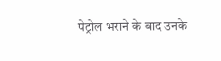पेट्रोल भराने के बाद उनके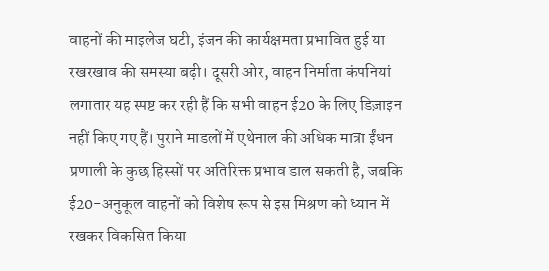वाहनों की माइलेज घटी, इंजन की कार्यक्षमता प्रभावित हुई या रखरखाव की समस्या बढ़ी। दूसरी ओर, वाहन निर्माता कंपनियां लगातार यह स्पष्ट कर रही हैं कि सभी वाहन ई20 के लिए डिज़ाइन नहीं किए गए हैं। पुराने माडलों में एथेनाल की अधिक मात्रा ईंधन प्रणाली के कुछ हिस्सों पर अतिरिक्त प्रभाव डाल सकती है, जबकि ई20-अनुकूल वाहनों को विशेष रूप से इस मिश्रण को ध्यान में रखकर विकसित किया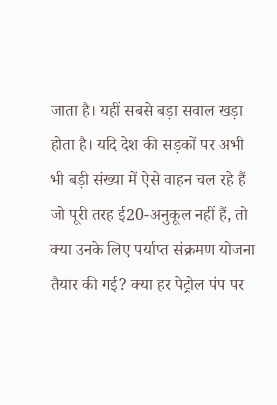जाता है। यहीं सबसे बड़ा सवाल खड़ा होता है। यदि देश की सड़कों पर अभी भी बड़ी संख्या में ऐसे वाहन चल रहे हैं जो पूरी तरह ई20-अनुकूल नहीं हैं, तो क्या उनके लिए पर्याप्त संक्रमण योजना तैयार की गई? क्या हर पेट्रोल पंप पर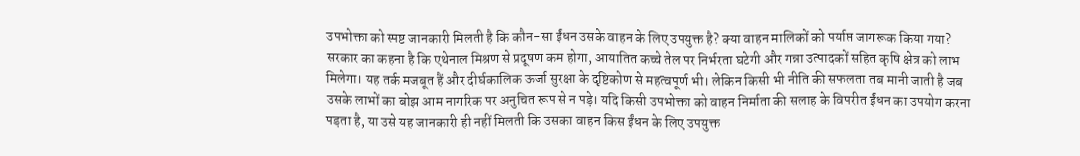उपभोक्ता को स्पष्ट जानकारी मिलती है कि कौन-सा ईंधन उसके वाहन के लिए उपयुक्त है? क्या वाहन मालिकों को पर्याप्त जागरूक किया गया? सरकार का कहना है कि एथेनाल मिश्रण से प्रदूषण कम होगा, आयातित कच्चे तेल पर निर्भरता घटेगी और गन्ना उत्पादकों सहित कृषि क्षेत्र को लाभ मिलेगा। यह तर्क मजबूत हैं और दीर्घकालिक ऊर्जा सुरक्षा के दृष्टिकोण से महत्वपूर्ण भी। लेकिन किसी भी नीति की सफलता तब मानी जाती है जब उसके लाभों का बोझ आम नागरिक पर अनुचित रूप से न पड़े। यदि किसी उपभोक्ता को वाहन निर्माता की सलाह के विपरीत ईंधन का उपयोग करना पड़ता है, या उसे यह जानकारी ही नहीं मिलती कि उसका वाहन किस ईंधन के लिए उपयुक्त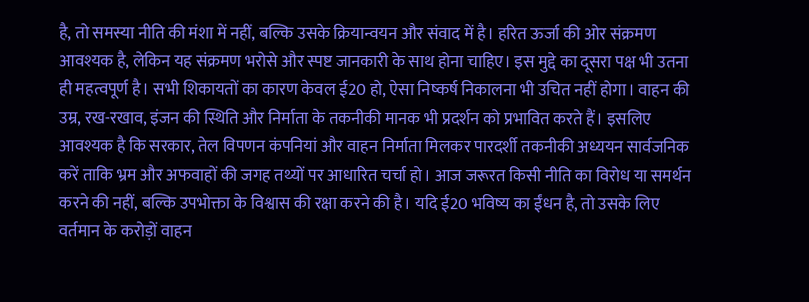है, तो समस्या नीति की मंशा में नहीं, बल्कि उसके क्रियान्वयन और संवाद में है। हरित ऊर्जा की ओर संक्रमण आवश्यक है, लेकिन यह संक्रमण भरोसे और स्पष्ट जानकारी के साथ होना चाहिए। इस मुद्दे का दूसरा पक्ष भी उतना ही महत्वपूर्ण है। सभी शिकायतों का कारण केवल ई20 हो, ऐसा निष्कर्ष निकालना भी उचित नहीं होगा। वाहन की उम्र, रख-रखाव, इंजन की स्थिति और निर्माता के तकनीकी मानक भी प्रदर्शन को प्रभावित करते हैं। इसलिए आवश्यक है कि सरकार, तेल विपणन कंपनियां और वाहन निर्माता मिलकर पारदर्शी तकनीकी अध्ययन सार्वजनिक करें ताकि भ्रम और अफवाहों की जगह तथ्यों पर आधारित चर्चा हो। आज जरूरत किसी नीति का विरोध या समर्थन करने की नहीं, बल्कि उपभोक्ता के विश्वास की रक्षा करने की है। यदि ई20 भविष्य का ईंधन है, तो उसके लिए वर्तमान के करोड़ों वाहन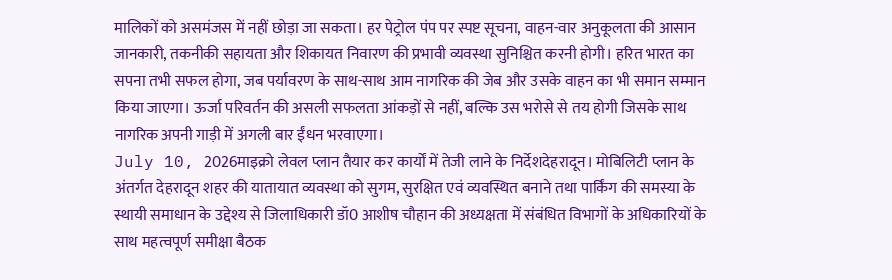मालिकों को असमंजस में नहीं छोड़ा जा सकता। हर पेट्रोल पंप पर स्पष्ट सूचना, वाहन-वार अनुकूलता की आसान जानकारी, तकनीकी सहायता और शिकायत निवारण की प्रभावी व्यवस्था सुनिश्चित करनी होगी। हरित भारत का सपना तभी सफल होगा, जब पर्यावरण के साथ-साथ आम नागरिक की जेब और उसके वाहन का भी समान सम्मान किया जाएगा। ऊर्जा परिवर्तन की असली सफलता आंकड़ों से नहीं, बल्कि उस भरोसे से तय होगी जिसके साथ नागरिक अपनी गाड़ी में अगली बार ईंधन भरवाएगा।
July 10, 2026माइक्रो लेवल प्लान तैयार कर कार्यों में तेजी लाने के निर्देशदेहरादून। मोबिलिटी प्लान के अंतर्गत देहरादून शहर की यातायात व्यवस्था को सुगम, सुरक्षित एवं व्यवस्थित बनाने तथा पार्किंग की समस्या के स्थायी समाधान के उद्देश्य से जिलाधिकारी डॉ0 आशीष चौहान की अध्यक्षता में संबंधित विभागों के अधिकारियों के साथ महत्वपूर्ण समीक्षा बैठक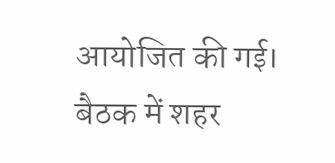आयोजित की गई। बैठक में शहर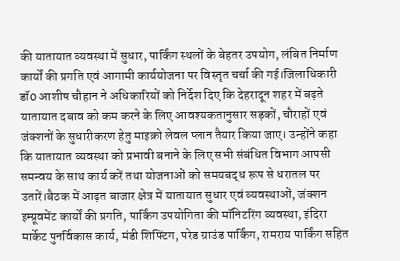की यातायात व्यवस्था में सुधार, पार्किंग स्थलों के बेहतर उपयोग, लंबित निर्माण कार्यों की प्रगति एवं आगामी कार्ययोजना पर विस्तृत चर्चा की गई।जिलाधिकारी डॉ0 आशीष चौहान ने अधिकारियों को निर्देश दिए कि देहरादून शहर में बढ़ते यातायात दबाव को कम करने के लिए आवश्यकतानुसार सड़कों, चौराहों एवं जंक्शनों के सुधारीकरण हेतु माइक्रो लेवल प्लान तैयार किया जाए। उन्होंने कहा कि यातायात व्यवस्था को प्रभावी बनाने के लिए सभी संबंधित विभाग आपसी समन्वय के साथ कार्य करें तथा योजनाओं को समयबद्ध रूप से धरातल पर उतारें।बैठक में आढ़त बाजार क्षेत्र में यातायात सुधार एवं व्यवस्थाओं, जंक्शन इम्प्रूवमेंट कार्यों की प्रगति, पार्किंग उपयोगिता की मॉनिटरिंग व्यवस्था, इंदिरा मार्केट पुनर्विकास कार्य, मंडी शिफ्टिंग, परेड ग्राउंड पार्किंग, रामराय पार्किंग सहित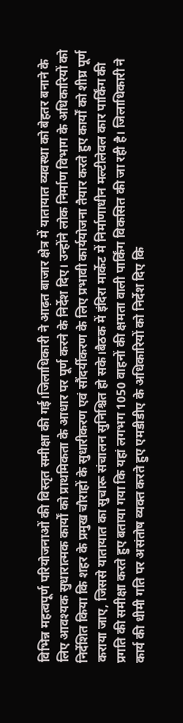विभिन्न महत्वपूर्ण परियोजनाओं की विस्तृत समीक्षा की गई।जिलाधिकारी ने आढ़त बाजार क्षेत्र में यातायात व्यवस्था को बेहतर बनाने के लिए आवश्यक सुधारात्मक कार्यों को प्राथमिकता के आधार पर पूर्ण करने के निर्देश दिए। उन्होंने लोक निर्माण विभाग के अधिकारियों को निर्देशित किया कि शहर के प्रमुख चौराहों के सुधारीकरण एवं सौंदर्यीकरण के लिए प्रभावी कार्ययोजना तैयार करते हुए कार्यों को शीघ्र पूर्ण कराया जाए, जिससे यातायात का सुचारू संचालन सुनिश्चित हो सके।बैठक में इंदिरा मार्केट में निर्माणाधीन मल्टीलेवल कार पार्किंग की प्रगति की समीक्षा करते हुए बताया गया कि यहां लगभग 1050 वाहनों की क्षमता वाली पार्किंग विकसित की जा रही है। जिलाधिकारी ने कार्य की धीमी गति पर असंतोष व्यक्त करते हुए एमडीडीए के अधिकारियों को निर्देश दिए कि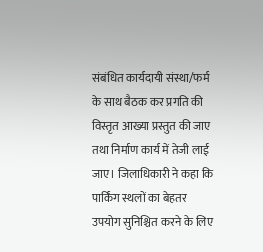संबंधित कार्यदायी संस्था/फर्म के साथ बैठक कर प्रगति की विस्तृत आख्या प्रस्तुत की जाए तथा निर्माण कार्य में तेजी लाई जाए। जिलाधिकारी ने कहा कि पार्किंग स्थलों का बेहतर उपयोग सुनिश्चित करने के लिए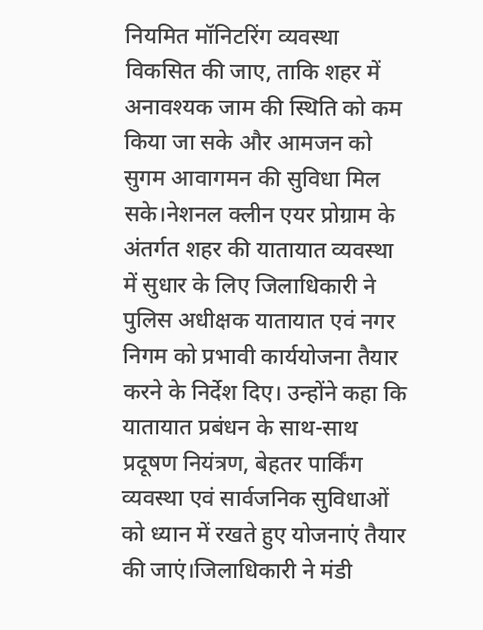नियमित मॉनिटरिंग व्यवस्था विकसित की जाए, ताकि शहर में अनावश्यक जाम की स्थिति को कम किया जा सके और आमजन को सुगम आवागमन की सुविधा मिल सके।नेशनल क्लीन एयर प्रोग्राम के अंतर्गत शहर की यातायात व्यवस्था में सुधार के लिए जिलाधिकारी ने पुलिस अधीक्षक यातायात एवं नगर निगम को प्रभावी कार्ययोजना तैयार करने के निर्देश दिए। उन्होंने कहा कि यातायात प्रबंधन के साथ-साथ प्रदूषण नियंत्रण, बेहतर पार्किंग व्यवस्था एवं सार्वजनिक सुविधाओं को ध्यान में रखते हुए योजनाएं तैयार की जाएं।जिलाधिकारी ने मंडी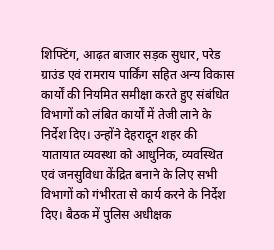शिफ्टिंग, आढ़त बाजार सड़क सुधार, परेड ग्राउंड एवं रामराय पार्किंग सहित अन्य विकास कार्यों की नियमित समीक्षा करते हुए संबंधित विभागों को लंबित कार्यों में तेजी लाने के निर्देश दिए। उन्होंने देहरादून शहर की यातायात व्यवस्था को आधुनिक, व्यवस्थित एवं जनसुविधा केंद्रित बनाने के लिए सभी विभागों को गंभीरता से कार्य करने के निर्देश दिए। बैठक में पुलिस अधीक्षक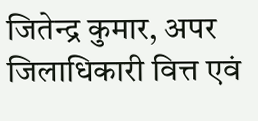जितेन्द्र कुमार, अपर जिलाधिकारी वित्त एवं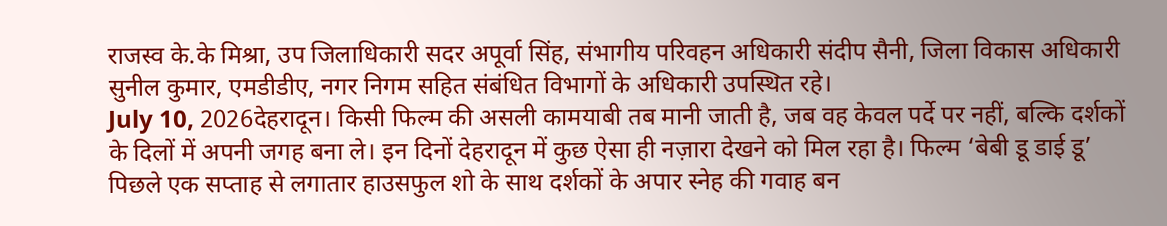राजस्व के.के मिश्रा, उप जिलाधिकारी सदर अपूर्वा सिंह, संभागीय परिवहन अधिकारी संदीप सैनी, जिला विकास अधिकारी सुनील कुमार, एमडीडीए, नगर निगम सहित संबंधित विभागों के अधिकारी उपस्थित रहे।
July 10, 2026देहरादून। किसी फिल्म की असली कामयाबी तब मानी जाती है, जब वह केवल पर्दे पर नहीं, बल्कि दर्शकों के दिलों में अपनी जगह बना ले। इन दिनों देहरादून में कुछ ऐसा ही नज़ारा देखने को मिल रहा है। फिल्म ‘बेबी डू डाई डू’ पिछले एक सप्ताह से लगातार हाउसफुल शो के साथ दर्शकों के अपार स्नेह की गवाह बन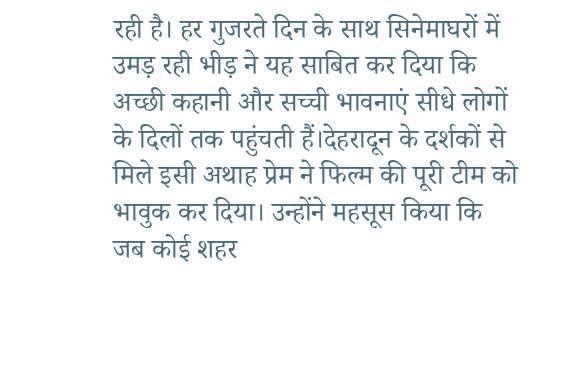रही है। हर गुजरते दिन के साथ सिनेमाघरों में उमड़ रही भीड़ ने यह साबित कर दिया कि अच्छी कहानी और सच्ची भावनाएं सीधे लोगों के दिलों तक पहुंचती हैं।देहरादून के दर्शकों से मिले इसी अथाह प्रेम ने फिल्म की पूरी टीम को भावुक कर दिया। उन्होंने महसूस किया कि जब कोई शहर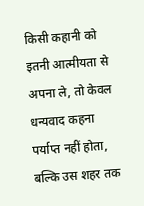किसी कहानी को इतनी आत्मीयता से अपना ले, तो केवल धन्यवाद कहना पर्याप्त नहीं होता, बल्कि उस शहर तक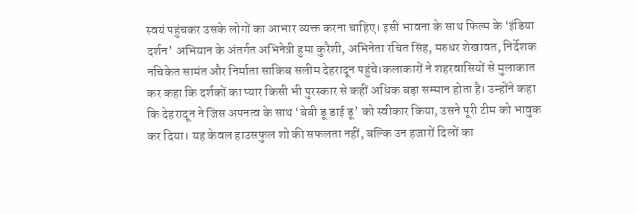स्वयं पहुंचकर उसके लोगों का आभार व्यक्त करना चाहिए। इसी भावना के साथ फिल्म के ‘इंडिया दर्शन’ अभियान के अंतर्गत अभिनेत्री हुमा कुरैशी, अभिनेता रचित सिंह, मरुधर शेखावत, निर्देशक नचिकेत सामंत और निर्माता साकिब सलीम देहरादून पहुंचे।कलाकारों ने शहरवासियों से मुलाकात कर कहा कि दर्शकों का प्यार किसी भी पुरस्कार से कहीं अधिक बड़ा सम्मान होता है। उन्होंने कहा कि देहरादून ने जिस अपनत्व के साथ ‘बेबी डू डाई डू’ को स्वीकार किया, उसने पूरी टीम को भावुक कर दिया। यह केवल हाउसफुल शो की सफलता नहीं, बल्कि उन हजारों दिलों का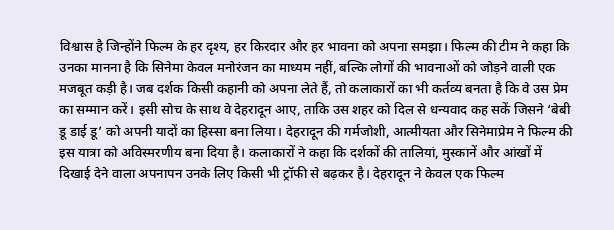विश्वास है जिन्होंने फिल्म के हर दृश्य, हर किरदार और हर भावना को अपना समझा। फिल्म की टीम ने कहा कि उनका मानना है कि सिनेमा केवल मनोरंजन का माध्यम नहीं, बल्कि लोगों की भावनाओं को जोड़ने वाली एक मजबूत कड़ी है। जब दर्शक किसी कहानी को अपना लेते हैं, तो कलाकारों का भी कर्तव्य बनता है कि वे उस प्रेम का सम्मान करें। इसी सोच के साथ वे देहरादून आए, ताकि उस शहर को दिल से धन्यवाद कह सकें जिसने ‘बेबी डू डाई डू’ को अपनी यादों का हिस्सा बना लिया। देहरादून की गर्मजोशी, आत्मीयता और सिनेमाप्रेम ने फिल्म की इस यात्रा को अविस्मरणीय बना दिया है। कलाकारों ने कहा कि दर्शकों की तालियां, मुस्कानें और आंखों में दिखाई देने वाला अपनापन उनके लिए किसी भी ट्रॉफी से बढ़कर है। देहरादून ने केवल एक फिल्म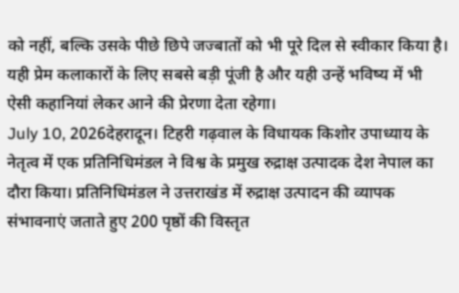को नहीं, बल्कि उसके पीछे छिपे जज्बातों को भी पूरे दिल से स्वीकार किया है। यही प्रेम कलाकारों के लिए सबसे बड़ी पूंजी है और यही उन्हें भविष्य में भी ऐसी कहानियां लेकर आने की प्रेरणा देता रहेगा।
July 10, 2026देहरादून। टिहरी गढ़वाल के विधायक किशोर उपाध्याय के नेतृत्व में एक प्रतिनिधिमंडल ने विश्व के प्रमुख रुद्राक्ष उत्पादक देश नेपाल का दौरा किया। प्रतिनिधिमंडल ने उत्तराखंड में रुद्राक्ष उत्पादन की व्यापक संभावनाएं जताते हुए 200 पृष्ठों की विस्तृत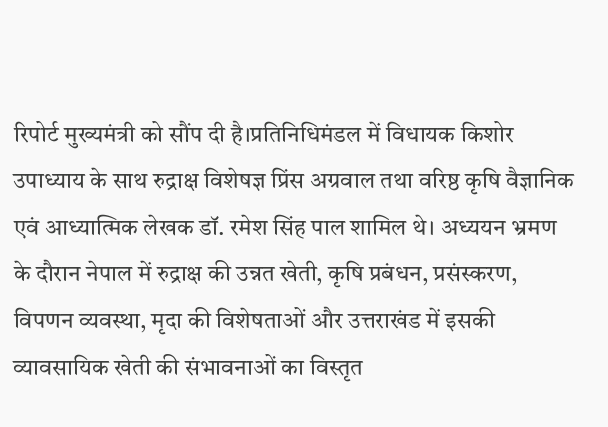रिपोर्ट मुख्यमंत्री को सौंप दी है।प्रतिनिधिमंडल में विधायक किशोर उपाध्याय के साथ रुद्राक्ष विशेषज्ञ प्रिंस अग्रवाल तथा वरिष्ठ कृषि वैज्ञानिक एवं आध्यात्मिक लेखक डॉ. रमेश सिंह पाल शामिल थे। अध्ययन भ्रमण के दौरान नेपाल में रुद्राक्ष की उन्नत खेती, कृषि प्रबंधन, प्रसंस्करण, विपणन व्यवस्था, मृदा की विशेषताओं और उत्तराखंड में इसकी व्यावसायिक खेती की संभावनाओं का विस्तृत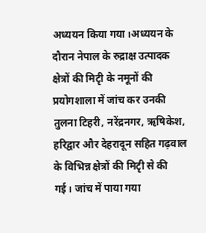अध्ययन किया गया।अध्ययन के दौरान नेपाल के रुद्राक्ष उत्पादक क्षेत्रों की मिटृी के नमूनों की प्रयोगशाला में जांच कर उनकी तुलना टिहरी, नरेंद्रनगर, ऋषिकेश, हरिद्वार और देहरादून सहित गढ़वाल के विभिन्न क्षेत्रों की मिटृी से की गई। जांच में पाया गया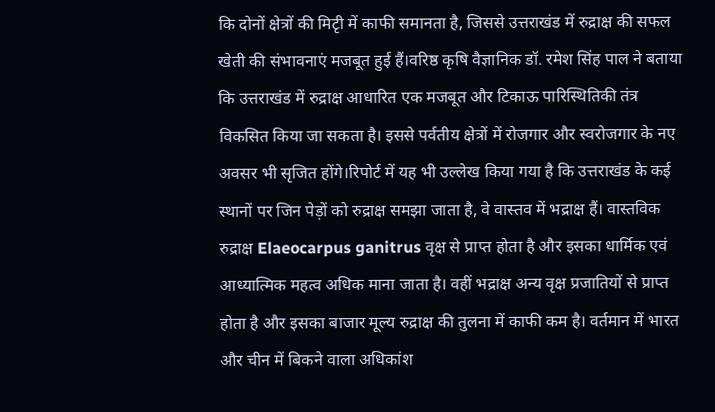कि दोनों क्षेत्रों की मिटृी में काफी समानता है, जिससे उत्तराखंड में रुद्राक्ष की सफल खेती की संभावनाएं मजबूत हुई हैं।वरिष्ठ कृषि वैज्ञानिक डॉ. रमेश सिंह पाल ने बताया कि उत्तराखंड में रुद्राक्ष आधारित एक मजबूत और टिकाऊ पारिस्थितिकी तंत्र विकसित किया जा सकता है। इससे पर्वतीय क्षेत्रों में रोजगार और स्वरोजगार के नए अवसर भी सृजित होंगे।रिपोर्ट में यह भी उल्लेख किया गया है कि उत्तराखंड के कई स्थानों पर जिन पेड़ों को रुद्राक्ष समझा जाता है, वे वास्तव में भद्राक्ष हैं। वास्तविक रुद्राक्ष Elaeocarpus ganitrus वृक्ष से प्राप्त होता है और इसका धार्मिक एवं आध्यात्मिक महत्व अधिक माना जाता है। वहीं भद्राक्ष अन्य वृक्ष प्रजातियों से प्राप्त होता है और इसका बाजार मूल्य रुद्राक्ष की तुलना में काफी कम है। वर्तमान में भारत और चीन में बिकने वाला अधिकांश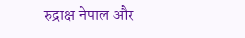रुद्राक्ष नेपाल और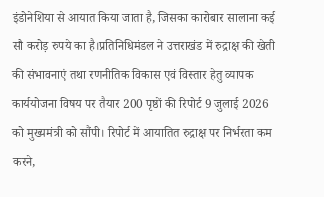इंडोनेशिया से आयात किया जाता है, जिसका कारोबार सालाना कई सौ करोड़ रुपये का है।प्रतिनिधिमंडल ने उत्तराखंड में रुद्राक्ष की खेती की संभावनाएं तथा रणनीतिक विकास एवं विस्तार हेतु व्यापक कार्ययोजना विषय पर तैयार 200 पृष्ठों की रिपोर्ट 9 जुलाई 2026 को मुख्यमंत्री को सौंपी। रिपोर्ट में आयातित रुद्राक्ष पर निर्भरता कम करने,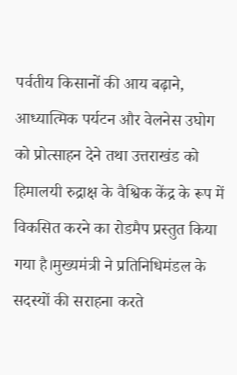पर्वतीय किसानों की आय बढ़ाने, आध्यात्मिक पर्यटन और वेलनेस उघोग को प्रोत्साहन देने तथा उत्तराखंड को हिमालयी रुद्राक्ष के वैश्विक केंद्र के रूप में विकसित करने का रोडमैप प्रस्तुत किया गया है।मुख्यमंत्री ने प्रतिनिधिमंडल के सदस्यों की सराहना करते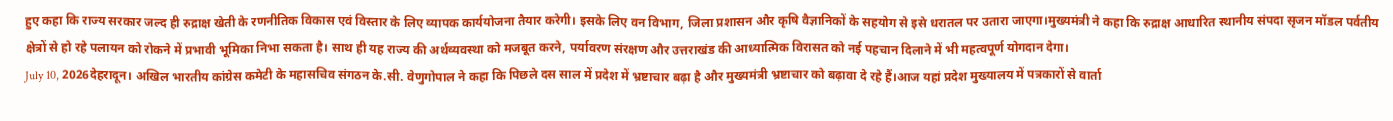हुए कहा कि राज्य सरकार जल्द ही रुद्राक्ष खेती के रणनीतिक विकास एवं विस्तार के लिए व्यापक कार्ययोजना तैयार करेगी। इसके लिए वन विभाग, जिला प्रशासन और कृषि वैज्ञानिकों के सहयोग से इसे धरातल पर उतारा जाएगा।मुख्यमंत्री ने कहा कि रुद्राक्ष आधारित स्थानीय संपदा सृजन मॉडल पर्वतीय क्षेत्रों से हो रहे पलायन को रोकने में प्रभावी भूमिका निभा सकता है। साथ ही यह राज्य की अर्थव्यवस्था को मजबूत करने, पर्यावरण संरक्षण और उत्तराखंड की आध्यात्मिक विरासत को नई पहचान दिलाने में भी महत्वपूर्ण योगदान देगा।
July 10, 2026देहरादून। अखिल भारतीय कांग्रेस कमेटी के महासचिव संगठन के.सी. वेणुगोपाल ने कहा कि पिछले दस साल में प्रदेश में भ्रष्टाचार बढ़ा है और मुख्यमंत्री भ्रष्टाचार को बढ़ावा दे रहे हैं।आज यहां प्रदेश मुख्यालय में पत्रकारों से वार्ता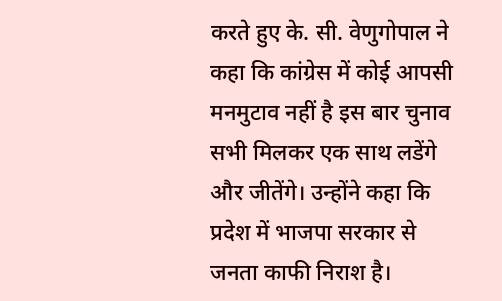करते हुए के. सी. वेणुगोपाल ने कहा कि कांग्रेस में कोई आपसी मनमुटाव नहीं है इस बार चुनाव सभी मिलकर एक साथ लडेंगे और जीतेंगे। उन्होंने कहा कि प्रदेश में भाजपा सरकार से जनता काफी निराश है।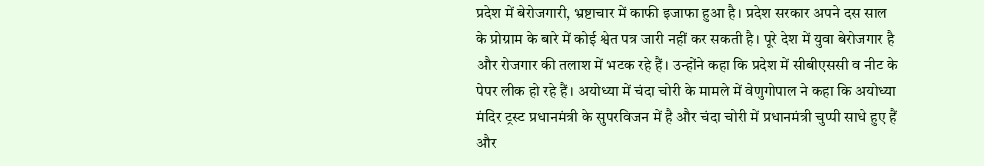प्रदेश में बेरोजगारी, भ्रष्टाचार में काफी इजाफा हुआ है। प्रदेश सरकार अपने दस साल के प्रोग्राम के बारे में कोई श्वेत पत्र जारी नहीं कर सकती है। पूरे देश में युवा बेरोजगार है और रोजगार की तलाश में भटक रहे हैं। उन्होंने कहा कि प्रदेश में सीबीएससी व नीट के पेपर लीक हो रहे हैं। अयोध्या में चंदा चोरी के मामले में वेणुगोपाल ने कहा कि अयोध्या मंदिर ट्रस्ट प्रधानमंत्री के सुपरविजन में है और चंदा चोरी में प्रधानमंत्री चुप्पी साधे हुए हैं और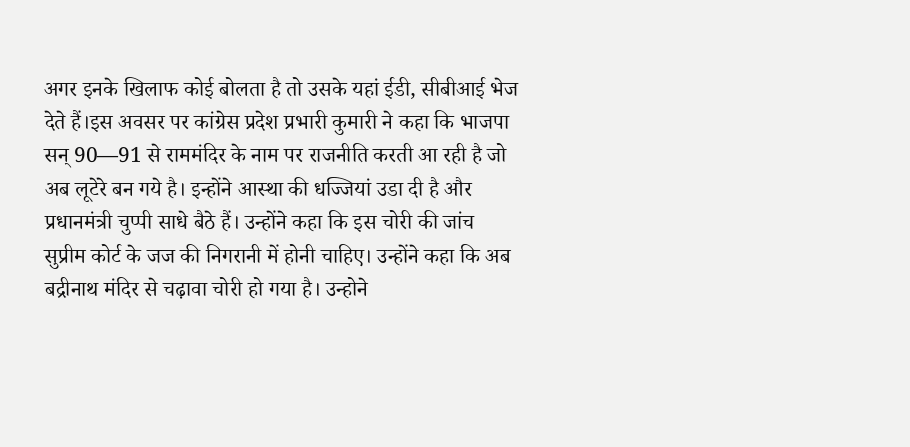अगर इनके खिलाफ कोई बोलता है तो उसके यहां ईडी, सीबीआई भेज देते हैं।इस अवसर पर कांग्रेस प्रदेश प्रभारी कुमारी ने कहा कि भाजपा सन् 90—91 से राममंदिर के नाम पर राजनीति करती आ रही है जो अब लूटेरे बन गये है। इन्होंने आस्था की धज्जियां उडा दी है और प्रधानमंत्री चुप्पी साधे बैठे हैं। उन्होंने कहा कि इस चोरी की जांच सुप्रीम कोर्ट के जज की निगरानी में होनी चाहिए। उन्होंने कहा कि अब बद्रीनाथ मंदिर से चढ़ावा चोरी हो गया है। उन्होने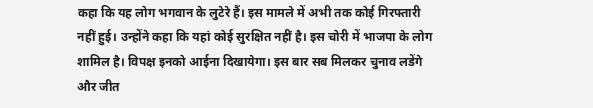कहा कि यह लोग भगवान के लुटेरे हैं। इस मामले में अभी तक कोई गिरफ्तारी नहीं हुई। उन्होंने कहा कि यहां कोई सुरक्षित नहीं है। इस चोरी में भाजपा के लोग शामिल है। विपक्ष इनको आईना दिखायेगा। इस बार सब मिलकर चुनाव लडेंगे और जीत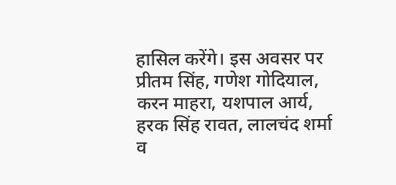हासिल करेंगे। इस अवसर पर प्रीतम सिंह, गणेश गोदियाल, करन माहरा, यशपाल आर्य, हरक सिंह रावत, लालचंद शर्मा व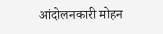आंदोलनकारी मोहन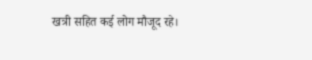खत्री सहित कई लोग मौजूद रहे।